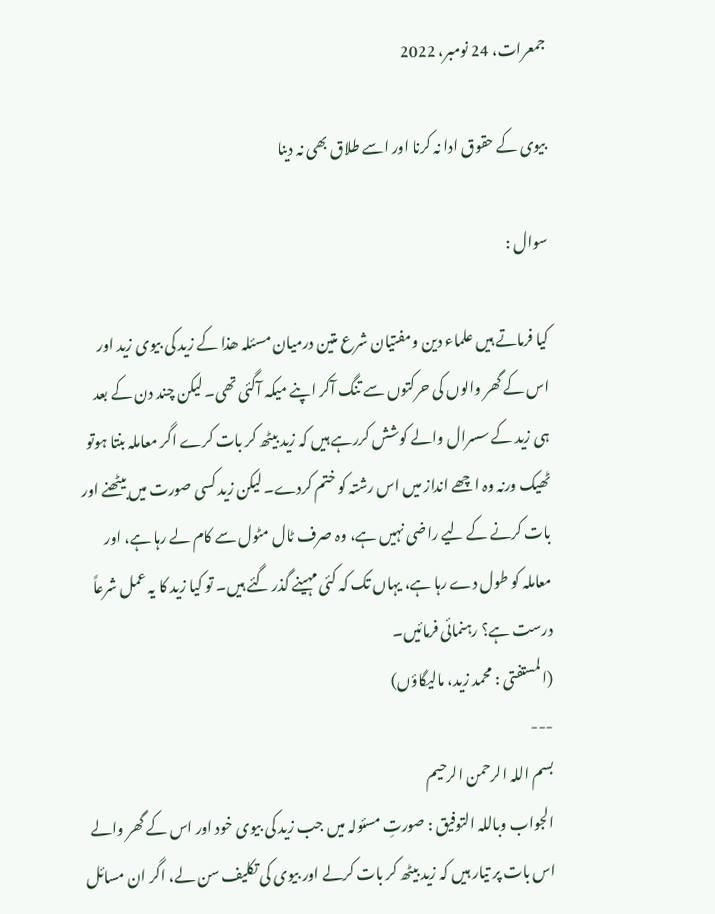جمعرات، 24 نومبر، 2022

بیوی کے حقوق ادا نہ کرنا اور اسے طلاق بھی نہ دینا

سوال :

کیا فرماتے ہیں علماء دین ومفتیان شرع متین درمیان مسئلہ ھذا کے زید کی بیوی زید اور اس کے گھر والوں کی حرکتوں سے تنگ آکر اپنے میکہ آگئی تھی۔ لیکن چند دن کے بعد ہی زید کے سسرال والے کوشش کررہے ہیں کہ زید بیٹھ کر بات کرے اگر معاملہ بنتا ہوتو ٹھیک ورنہ وہ اچھے انداز میں اس رشتہ کو ختم کردے۔ لیکن زید کسی صورت میں بیٹھنے اور بات کرنے کے لیے راضی نہیں ہے، وہ صرف ٹال مٹول سے کام لے رہا ہے، اور معاملہ کو طول دے رہا ہے، یہاں تک کہ کئی مہینے گذر گئے ہیں۔ تو کیا زید کا یہ عمل شرعاً درست ہے؟ رہنمائی فرمائیں۔
(المستفتی : محمد زید، مالیگاؤں)
---
بسم اللہ الرحمن الرحیم
الجواب وباللہ التوفيق : صورتِ مسئولہ میں جب زید کی بیوی خود اور اس کے گھر والے اس بات پر تیار ہیں کہ زید بیٹھ کر بات کرلے اور بیوی کی تکلیف سن لے، اگر ان مسائل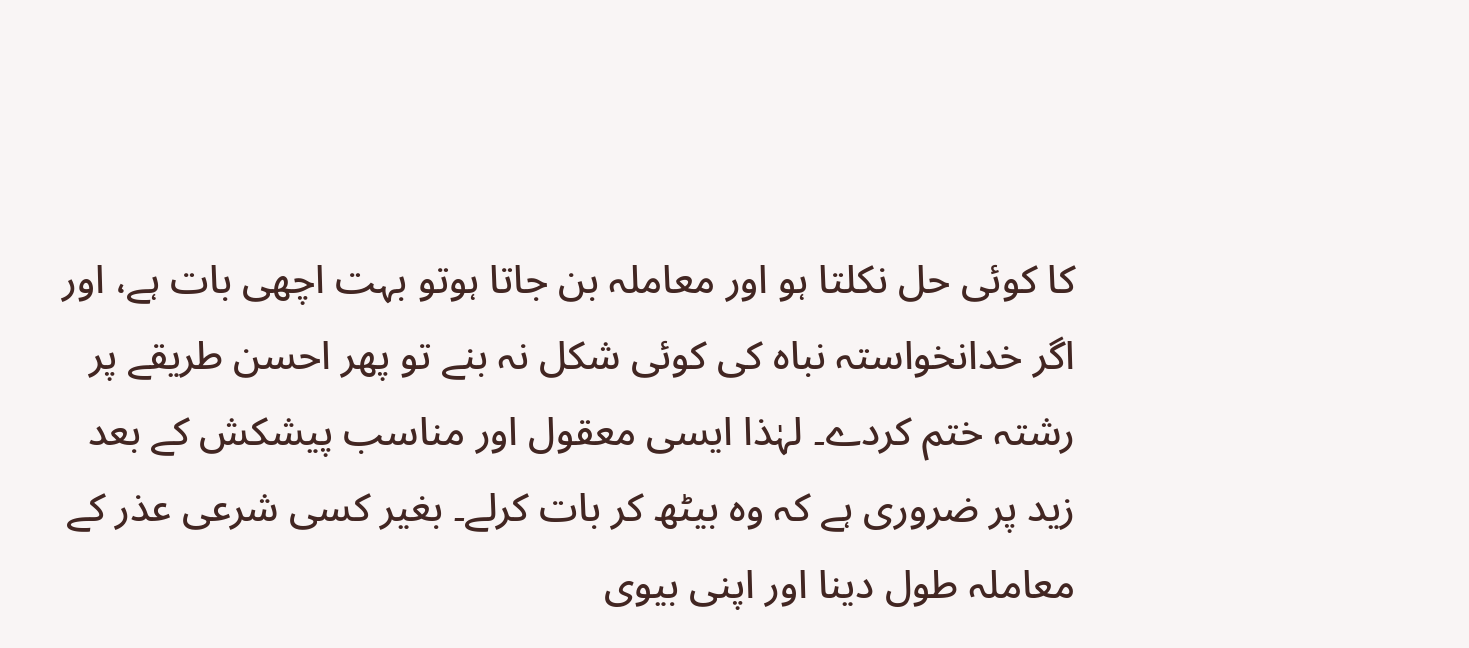کا کوئی حل نکلتا ہو اور معاملہ بن جاتا ہوتو بہت اچھی بات ہے، اور اگر خدانخواستہ نباہ کی کوئی شکل نہ بنے تو پھر احسن طریقے پر رشتہ ختم کردے۔ لہٰذا ایسی معقول اور مناسب پیشکش کے بعد زید پر ضروری ہے کہ وہ بیٹھ کر بات کرلے۔ بغیر کسی شرعی عذر کے معاملہ طول دینا اور اپنی بیوی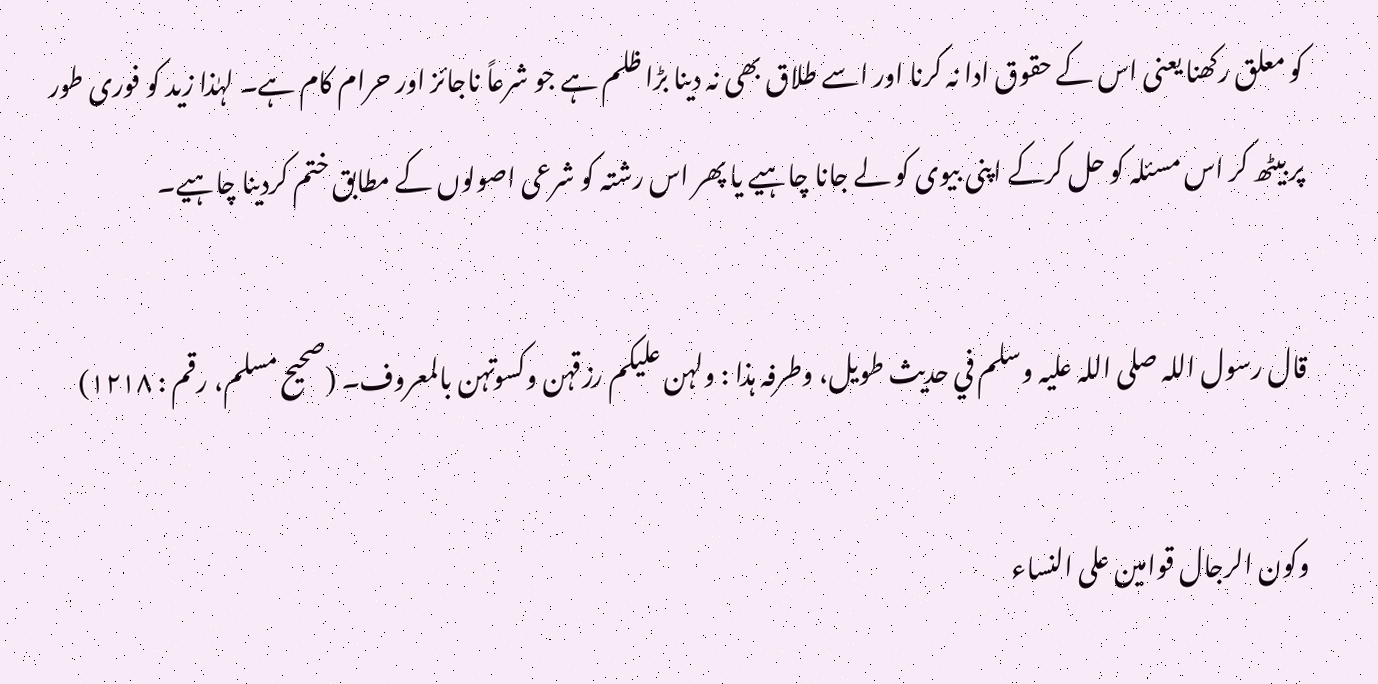کو معلق رکھنا یعنی اس کے حقوق ادا نہ کرنا اور اسے طلاق بھی نہ دینا بڑا ظلم ہے جو شرعاً ناجائز اور حرام کام ہے۔ لہٰذا زید کو فوری طور پر بیٹھ کر اس مسئلہ کو حل کرکے اپنی بیوی کو لے جانا چاہیے یا پھر اس رشتہ کو شرعی اصولوں کے مطابق ختم کردینا چاہیے۔

قال رسول اللہ صلی اللہ علیہ وسلم في حدیث طویل، وطرفہ ہذا : ولہن علیکم رزقہن وکسوتہن بالمعروف۔ (صحیح مسلم، رقم : ۱۲۱۸)

وکون الرجال قوامین علی النساء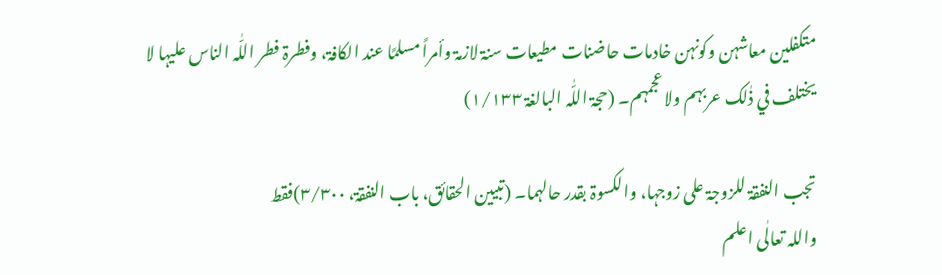متکفلین معاشہن وکونہن خادمات حاضنات مطیعات سنۃ لازمۃ وأمراً مسلمًا عند الکافۃ، وفطرۃ فطر اللّٰہ الناس علیہا لا یختلف في ذٰلک عربہم ولا عجمہم۔ (حجۃ اللّٰہ البالغۃ ۱/۱۳۳)

تجب النفقۃ للزوجۃ علی زوجہا، والکسوۃ بقدر حالہما۔ (تبیین الحقائق، باب النفقۃ، ۳/۳۰۰)فقط
واللہ تعالٰی اعلم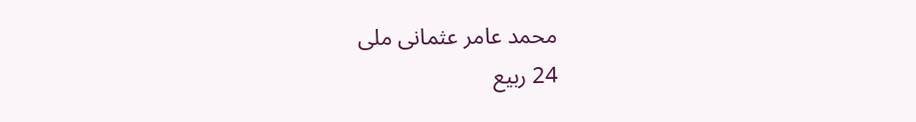محمد عامر عثمانی ملی
24 ربیع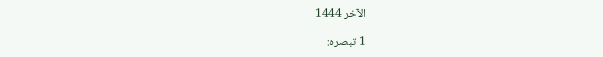الآخر 1444

1 تبصرہ: